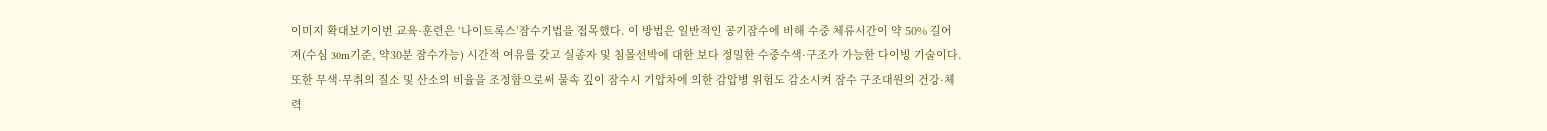이미지 확대보기이번 교육·훈련은 ‘나이트록스’잠수기법을 접목했다. 이 방법은 일반적인 공기잠수에 비해 수중 체류시간이 약 50% 길어져(수심 30m기준, 약30분 잠수가능) 시간적 여유를 갖고 실종자 및 침몰선박에 대한 보다 정밀한 수중수색·구조가 가능한 다이빙 기술이다.
또한 무색·무취의 질소 및 산소의 비율을 조정함으로써 물속 깊이 잠수시 기압차에 의한 감압병 위험도 감소시켜 잠수 구조대원의 건강·체력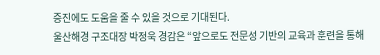증진에도 도움을 줄 수 있을 것으로 기대된다.
울산해경 구조대장 박정욱 경감은 “앞으로도 전문성 기반의 교육과 훈련을 통해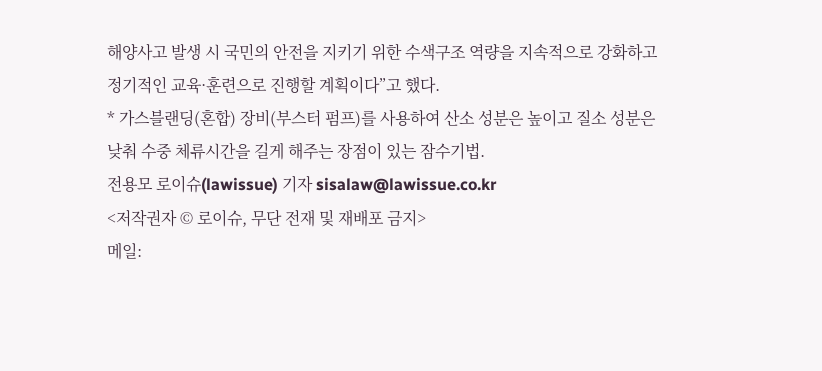해양사고 발생 시 국민의 안전을 지키기 위한 수색구조 역량을 지속적으로 강화하고 정기적인 교육·훈련으로 진행할 계획이다”고 했다.
* 가스블랜딩(혼합) 장비(부스터 펌프)를 사용하여 산소 성분은 높이고 질소 성분은 낮춰 수중 체류시간을 길게 해주는 장점이 있는 잠수기법.
전용모 로이슈(lawissue) 기자 sisalaw@lawissue.co.kr
<저작권자 © 로이슈, 무단 전재 및 재배포 금지>
메일: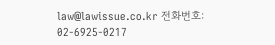law@lawissue.co.kr 전화번호: 02-6925-0217